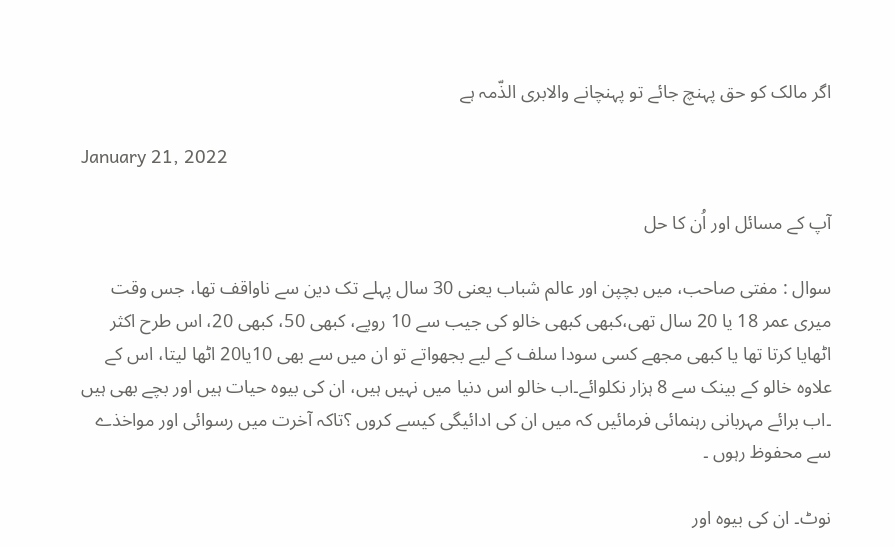اگر مالک کو حق پہنچ جائے تو پہنچانے والابری الذّمہ ہے

January 21, 2022

آپ کے مسائل اور اُن کا حل

سوال : مفتی صاحب، میں بچپن اور عالم شباب یعنی 30 سال پہلے تک دین سے ناواقف تھا، جس وقت میری عمر 18 یا 20 سال تھی،کبھی کبھی خالو کی جیب سے 10 روپے، کبھی 50، کبھی 20، اس طرح اکثر اٹھایا کرتا تھا یا کبھی مجھے کسی سودا سلف کے لیے بجھواتے تو ان میں سے بھی 10یا20 اٹھا لیتا، اس کے علاوہ خالو کے بینک سے 8 ہزار نکلوائے۔اب خالو اس دنیا میں نہیں ہیں، ان کی بیوہ حیات ہیں اور بچے بھی ہیں ۔اب برائے مہربانی رہنمائی فرمائیں کہ میں ان کی ادائیگی کیسے کروں ؟تاکہ آخرت میں رسوائی اور مواخذے سے محفوظ رہوں ۔

نوٹ۔ ان کی بیوہ اور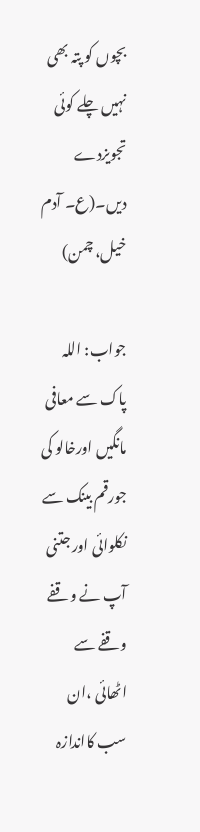بچوں کو پتہ بھی نہیں چلے کوئی تجویزدے دیں۔(ع۔ آدم خیل، چمن)

جواب: اللہ پاک سے معافی مانگیں اورخالو کی جورقم بینک سے نکلوائی اور جتنی آپ نے وقفے وقفے سے اٹھائی ،ان سب کااندازہ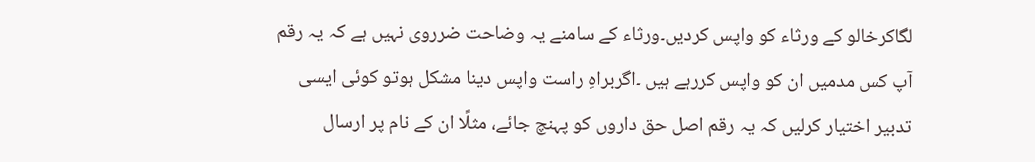لگاکرخالو کے ورثاء کو واپس کردیں۔ورثاء کے سامنے یہ وضاحت ضرروی نہیں ہے کہ یہ رقم آپ کس مدمیں ان کو واپس کررہے ہیں ۔اگربراہِ راست واپس دینا مشکل ہوتو کوئی ایسی تدبیر اختیار کرلیں کہ یہ رقم اصل حق داروں کو پہنچ جائے، مثلًا ان کے نام پر ارسال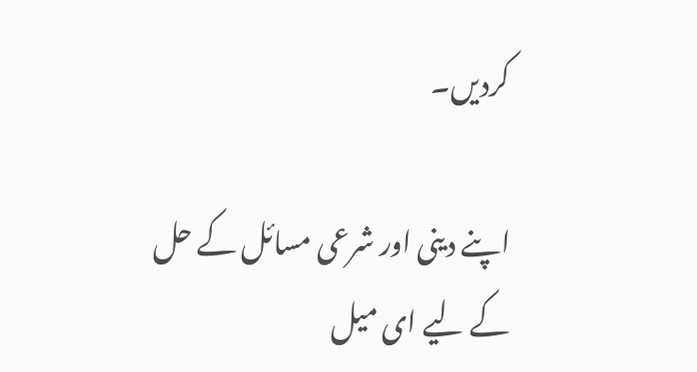کردیں۔

اپنے دینی اور شرعی مسائل کے حل کے لیے ای میل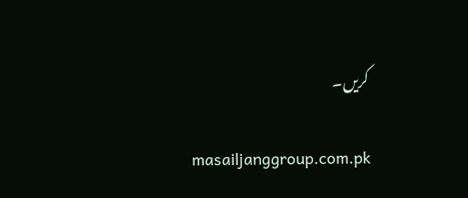کریں۔

masailjanggroup.com.pk